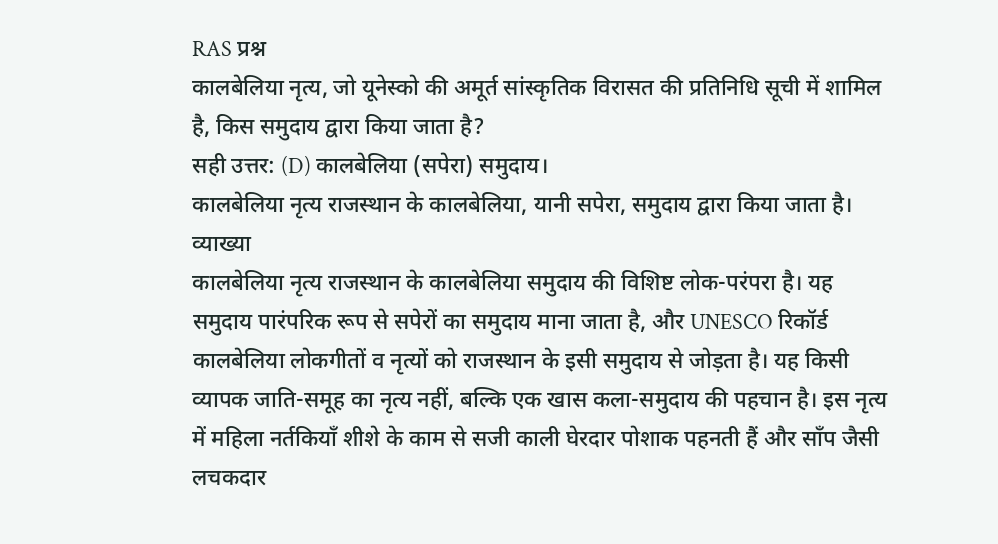RAS प्रश्न
कालबेलिया नृत्य, जो यूनेस्को की अमूर्त सांस्कृतिक विरासत की प्रतिनिधि सूची में शामिल है, किस समुदाय द्वारा किया जाता है?
सही उत्तर: (D) कालबेलिया (सपेरा) समुदाय।
कालबेलिया नृत्य राजस्थान के कालबेलिया, यानी सपेरा, समुदाय द्वारा किया जाता है।
व्याख्या
कालबेलिया नृत्य राजस्थान के कालबेलिया समुदाय की विशिष्ट लोक-परंपरा है। यह समुदाय पारंपरिक रूप से सपेरों का समुदाय माना जाता है, और UNESCO रिकॉर्ड कालबेलिया लोकगीतों व नृत्यों को राजस्थान के इसी समुदाय से जोड़ता है। यह किसी व्यापक जाति-समूह का नृत्य नहीं, बल्कि एक खास कला-समुदाय की पहचान है। इस नृत्य में महिला नर्तकियाँ शीशे के काम से सजी काली घेरदार पोशाक पहनती हैं और साँप जैसी लचकदार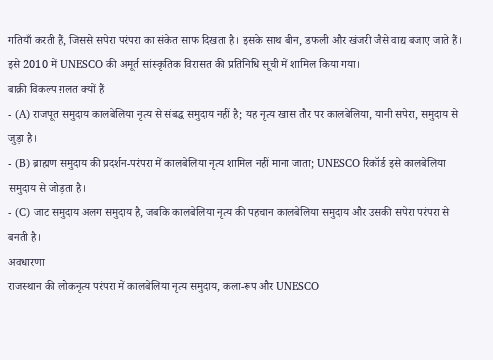गतियाँ करती हैं, जिससे सपेरा परंपरा का संकेत साफ दिखता है। इसके साथ बीन, डफली और खंजरी जैसे वाद्य बजाए जाते हैं। इसे 2010 में UNESCO की अमूर्त सांस्कृतिक विरासत की प्रतिनिधि सूची में शामिल किया गया।
बाक़ी विकल्प ग़लत क्यों हैं
- (A) राजपूत समुदाय कालबेलिया नृत्य से संबद्ध समुदाय नहीं है; यह नृत्य खास तौर पर कालबेलिया, यानी सपेरा, समुदाय से जुड़ा है।
- (B) ब्राह्मण समुदाय की प्रदर्शन-परंपरा में कालबेलिया नृत्य शामिल नहीं माना जाता; UNESCO रिकॉर्ड इसे कालबेलिया समुदाय से जोड़ता है।
- (C) जाट समुदाय अलग समुदाय है, जबकि कालबेलिया नृत्य की पहचान कालबेलिया समुदाय और उसकी सपेरा परंपरा से बनती है।
अवधारणा
राजस्थान की लोकनृत्य परंपरा में कालबेलिया नृत्य समुदाय, कला-रूप और UNESCO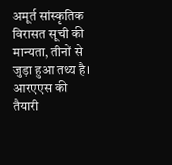अमूर्त सांस्कृतिक विरासत सूची की मान्यता, तीनों से जुड़ा हुआ तथ्य है। आरएएस की तैयारी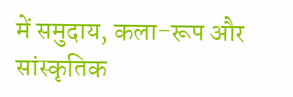में समुदाय, कला-रूप और सांस्कृतिक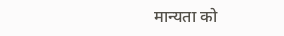मान्यता को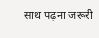साथ पढ़ना जरूरी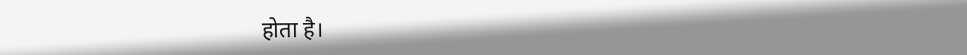होता है।